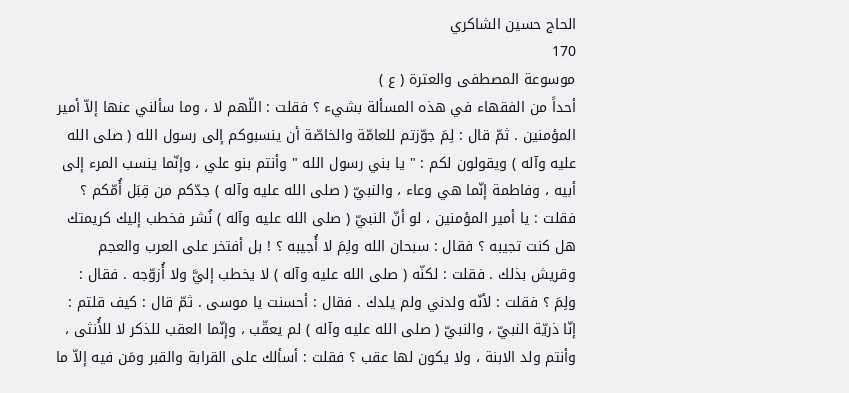الحاج حسين الشاكري
170
موسوعة المصطفى والعترة ( ع )
أحداً من الفقهاء في هذه المسألة بشيء ؟ فقلت : اللّهم لا ، وما سألني عنها إلاّ أمير المؤمنين . ثمّ قال : لِمَ جوّزتم للعامّة والخاصّة أن ينسبوكم إلى رسول الله ( صلى الله عليه وآله ) ويقولون لكم : " يا بني رسول الله " وأنتم بنو علي ، وإنّما ينسب المرء إلى أبيه ، وفاطمة إنّما هي وعاء ، والنبيّ ( صلى الله عليه وآله ) جدّكم من قِبَل أُمّكم ؟ فقلت : يا أمير المؤمنين ، لو أنّ النبيّ ( صلى الله عليه وآله ) نُشر فخطب إليك كريمتك هل كنت تجيبه ؟ فقال : سبحان الله ولِمَ لا أُجيبه ؟ ! بل أفتخر على العرب والعجم وقريش بذلك . فقلت : لكنّه ( صلى الله عليه وآله ) لا يخطب إليَّ ولا أُزوّجه . فقال : ولِمَ ؟ فقلت : لأنّه ولدني ولم يلدك . فقال : أحسنت يا موسى . ثمّ قال : كيف قلتم : إنّا ذريّة النبيّ ، والنبيّ ( صلى الله عليه وآله ) لم يعقّب ، وإنّما العقب للذكر لا للأُنثى ، وأنتم ولد الابنة ، ولا يكون لها عقب ؟ فقلت : أسألك على القرابة والقبر ومَن فيه إلاّ ما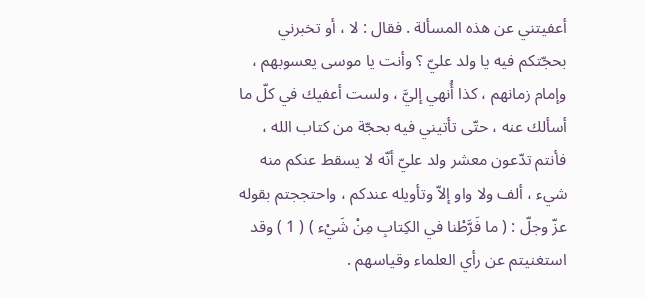أعفيتني عن هذه المسألة . فقال : لا ، أو تخبرني بحجّتكم فيه يا ولد عليّ ؟ وأنت يا موسى يعسوبهم ، وإمام زمانهم ، كذا أُنهي إليَّ ، ولست أعفيك في كلّ ما أسألك عنه ، حتّى تأتيني فيه بحجّة من كتاب الله ، فأنتم تدّعون معشر ولد عليّ أنّه لا يسقط عنكم منه شيء ، ألف ولا واو إلاّ وتأويله عندكم ، واحتججتم بقوله عزّ وجلّ : ( ما فَرَّطْنا في الكِتابِ مِنْ شَيْء ) ( 1 ) وقد استغنيتم عن رأي العلماء وقياسهم .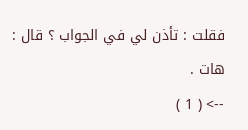فقلت : تأذن لي في الجواب ؟ قال : هات .
--> ( 1 )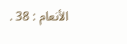الأنعام : 38 .